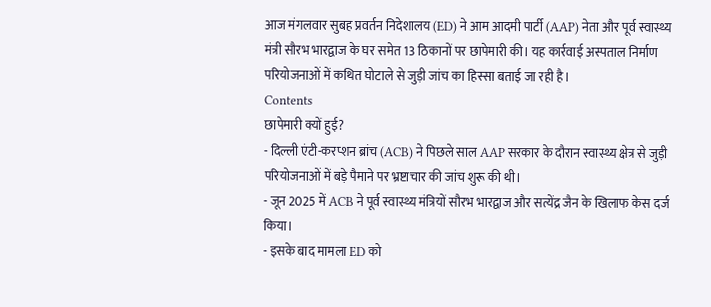आज मंगलवार सुबह प्रवर्तन निदेशालय (ED) ने आम आदमी पार्टी (AAP) नेता और पूर्व स्वास्थ्य मंत्री सौरभ भारद्वाज के घर समेत 13 ठिकानों पर छापेमारी की। यह कार्रवाई अस्पताल निर्माण परियोजनाओं में कथित घोटाले से जुड़ी जांच का हिस्सा बताई जा रही है।
Contents
छापेमारी क्यों हुई?
- दिल्ली एंटी-करप्शन ब्रांच (ACB) ने पिछले साल AAP सरकार के दौरान स्वास्थ्य क्षेत्र से जुड़ी परियोजनाओं में बड़े पैमाने पर भ्रष्टाचार की जांच शुरू की थी।
- जून 2025 में ACB ने पूर्व स्वास्थ्य मंत्रियों सौरभ भारद्वाज और सत्येंद्र जैन के खिलाफ केस दर्ज किया।
- इसके बाद मामला ED को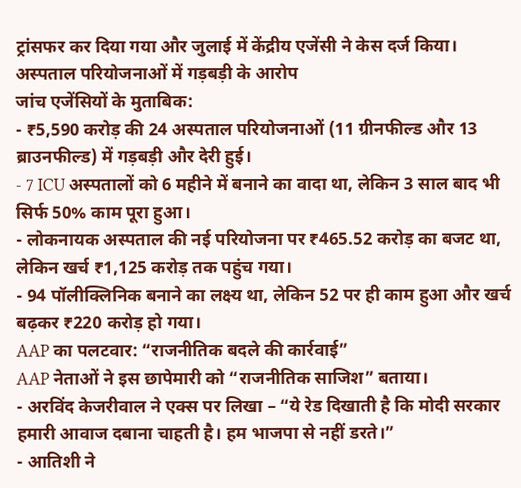ट्रांसफर कर दिया गया और जुलाई में केंद्रीय एजेंसी ने केस दर्ज किया।
अस्पताल परियोजनाओं में गड़बड़ी के आरोप
जांच एजेंसियों के मुताबिक:
- ₹5,590 करोड़ की 24 अस्पताल परियोजनाओं (11 ग्रीनफील्ड और 13 ब्राउनफील्ड) में गड़बड़ी और देरी हुई।
- 7 ICU अस्पतालों को 6 महीने में बनाने का वादा था, लेकिन 3 साल बाद भी सिर्फ 50% काम पूरा हुआ।
- लोकनायक अस्पताल की नई परियोजना पर ₹465.52 करोड़ का बजट था, लेकिन खर्च ₹1,125 करोड़ तक पहुंच गया।
- 94 पॉलीक्लिनिक बनाने का लक्ष्य था, लेकिन 52 पर ही काम हुआ और खर्च बढ़कर ₹220 करोड़ हो गया।
AAP का पलटवार: “राजनीतिक बदले की कार्रवाई”
AAP नेताओं ने इस छापेमारी को “राजनीतिक साजिश” बताया।
- अरविंद केजरीवाल ने एक्स पर लिखा – “ये रेड दिखाती है कि मोदी सरकार हमारी आवाज दबाना चाहती है। हम भाजपा से नहीं डरते।”
- आतिशी ने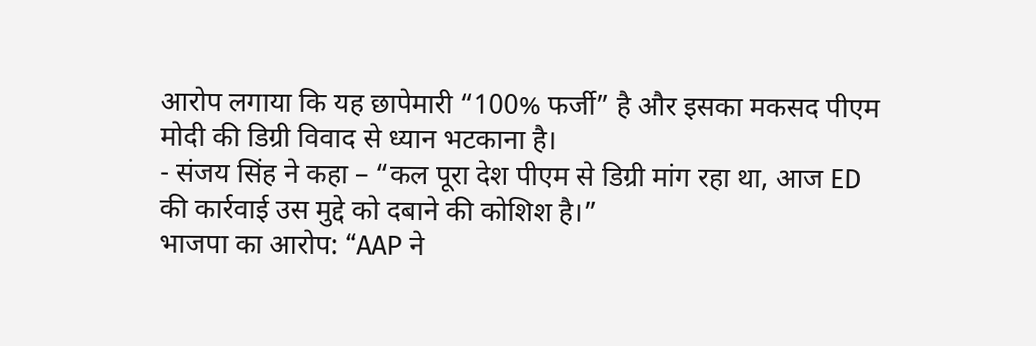आरोप लगाया कि यह छापेमारी “100% फर्जी” है और इसका मकसद पीएम मोदी की डिग्री विवाद से ध्यान भटकाना है।
- संजय सिंह ने कहा – “कल पूरा देश पीएम से डिग्री मांग रहा था, आज ED की कार्रवाई उस मुद्दे को दबाने की कोशिश है।”
भाजपा का आरोप: “AAP ने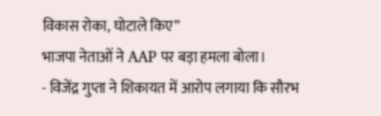विकास रोका, घोटाले किए”
भाजपा नेताओं ने AAP पर बड़ा हमला बोला।
- विजेंद्र गुप्ता ने शिकायत में आरोप लगाया कि सौरभ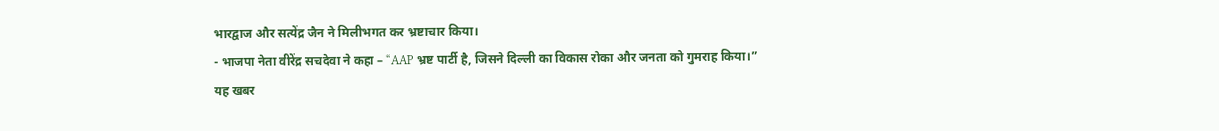भारद्वाज और सत्येंद्र जैन ने मिलीभगत कर भ्रष्टाचार किया।
- भाजपा नेता वीरेंद्र सचदेवा ने कहा – “AAP भ्रष्ट पार्टी है, जिसने दिल्ली का विकास रोका और जनता को गुमराह किया।”
यह खबर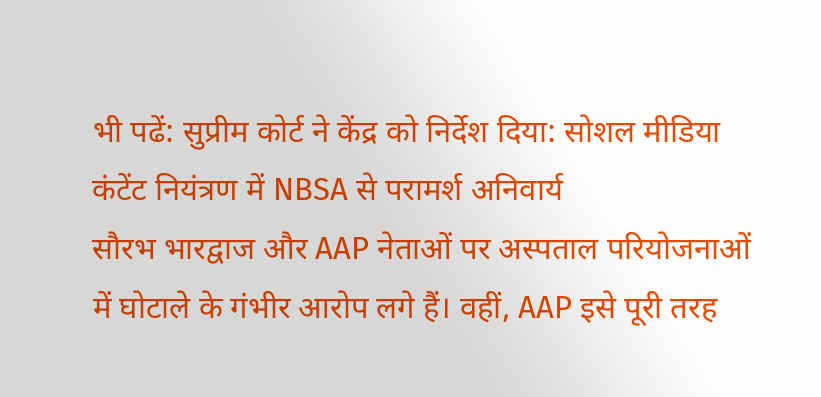भी पढें: सुप्रीम कोर्ट ने केंद्र को निर्देश दिया: सोशल मीडिया कंटेंट नियंत्रण में NBSA से परामर्श अनिवार्य
सौरभ भारद्वाज और AAP नेताओं पर अस्पताल परियोजनाओं में घोटाले के गंभीर आरोप लगे हैं। वहीं, AAP इसे पूरी तरह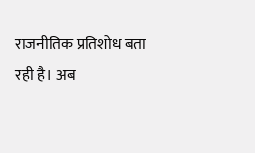राजनीतिक प्रतिशोध बता रही है। अब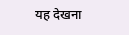यह देखना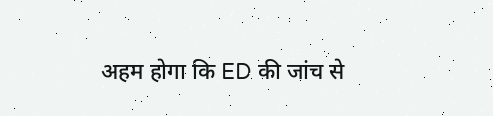अहम होगा कि ED की जांच से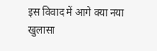इस विवाद में आगे क्या नया खुलासा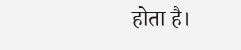होता है।